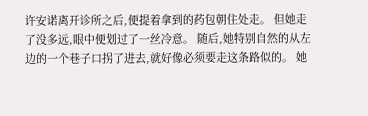许安诺离开诊所之后,便提着拿到的药包朝住处走。 但她走了没多远,眼中便划过了一丝冷意。 随后,她特别自然的从左边的一个巷子口拐了进去,就好像必须要走这条路似的。 她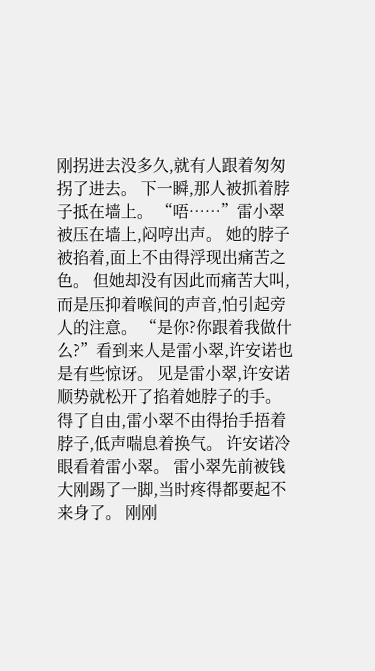刚拐进去没多久,就有人跟着匆匆拐了进去。 下一瞬,那人被抓着脖子抵在墙上。 “唔……”雷小翠被压在墙上,闷哼出声。 她的脖子被掐着,面上不由得浮现出痛苦之色。 但她却没有因此而痛苦大叫,而是压抑着喉间的声音,怕引起旁人的注意。 “是你?你跟着我做什么?”看到来人是雷小翠,许安诺也是有些惊讶。 见是雷小翠,许安诺顺势就松开了掐着她脖子的手。 得了自由,雷小翠不由得抬手捂着脖子,低声喘息着换气。 许安诺冷眼看着雷小翠。 雷小翠先前被钱大刚踢了一脚,当时疼得都要起不来身了。 刚刚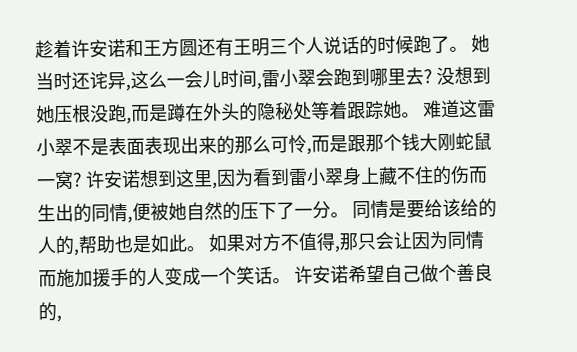趁着许安诺和王方圆还有王明三个人说话的时候跑了。 她当时还诧异,这么一会儿时间,雷小翠会跑到哪里去? 没想到她压根没跑,而是蹲在外头的隐秘处等着跟踪她。 难道这雷小翠不是表面表现出来的那么可怜,而是跟那个钱大刚蛇鼠一窝? 许安诺想到这里,因为看到雷小翠身上藏不住的伤而生出的同情,便被她自然的压下了一分。 同情是要给该给的人的,帮助也是如此。 如果对方不值得,那只会让因为同情而施加援手的人变成一个笑话。 许安诺希望自己做个善良的,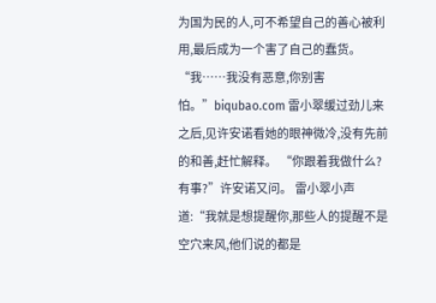为国为民的人,可不希望自己的善心被利用,最后成为一个害了自己的蠢货。 “我……我没有恶意,你别害怕。”biqubao.com 雷小翠缓过劲儿来之后,见许安诺看她的眼神微冷,没有先前的和善,赶忙解释。 “你跟着我做什么?有事?”许安诺又问。 雷小翠小声道:“我就是想提醒你,那些人的提醒不是空穴来风,他们说的都是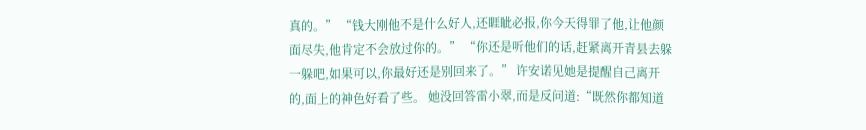真的。” “钱大刚他不是什么好人,还睚眦必报,你今天得罪了他,让他颜面尽失,他肯定不会放过你的。” “你还是听他们的话,赶紧离开青县去躲一躲吧,如果可以,你最好还是别回来了。” 许安诺见她是提醒自己离开的,面上的神色好看了些。 她没回答雷小翠,而是反问道:“既然你都知道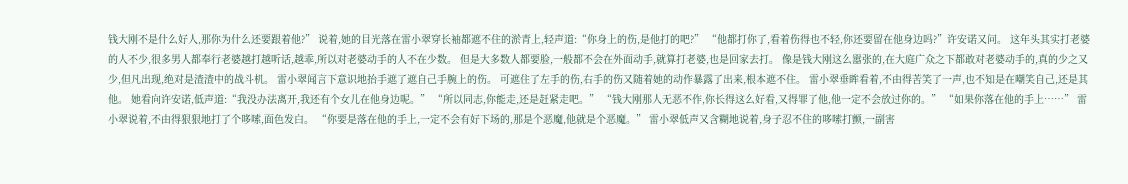钱大刚不是什么好人,那你为什么还要跟着他?” 说着,她的目光落在雷小翠穿长袖都遮不住的淤青上,轻声道:“你身上的伤,是他打的吧?” “他都打你了,看着伤得也不轻,你还要留在他身边吗?”许安诺又问。 这年头其实打老婆的人不少,很多男人都奉行老婆越打越听话,越乖,所以对老婆动手的人不在少数。 但是大多数人都要脸,一般都不会在外面动手,就算打老婆,也是回家去打。 像是钱大刚这么嚣张的,在大庭广众之下都敢对老婆动手的,真的少之又少,但凡出现,绝对是渣渣中的战斗机。 雷小翠闻言下意识地抬手遮了遮自己手腕上的伤。 可遮住了左手的伤,右手的伤又随着她的动作暴露了出来,根本遮不住。 雷小翠垂眸看着,不由得苦笑了一声,也不知是在嘲笑自己,还是其他。 她看向许安诺,低声道:“我没办法离开,我还有个女儿在他身边呢。” “所以同志,你能走,还是赶紧走吧。” “钱大刚那人无恶不作,你长得这么好看,又得罪了他,他一定不会放过你的。” “如果你落在他的手上……” 雷小翠说着,不由得狠狠地打了个哆嗦,面色发白。 “你要是落在他的手上,一定不会有好下场的,那是个恶魔,他就是个恶魔。” 雷小翠低声又含糊地说着,身子忍不住的哆嗦打颤,一副害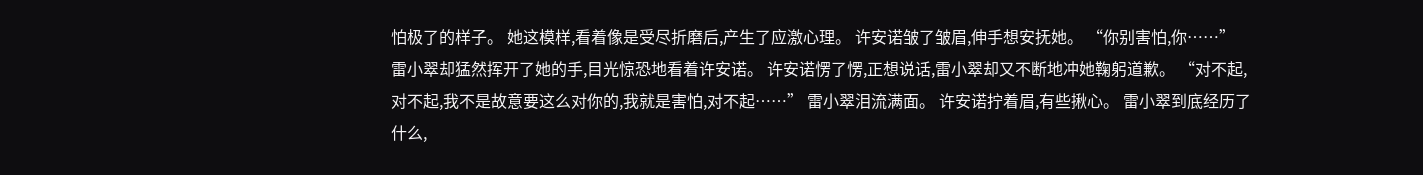怕极了的样子。 她这模样,看着像是受尽折磨后,产生了应激心理。 许安诺皱了皱眉,伸手想安抚她。 “你别害怕,你……” 雷小翠却猛然挥开了她的手,目光惊恐地看着许安诺。 许安诺愣了愣,正想说话,雷小翠却又不断地冲她鞠躬道歉。 “对不起,对不起,我不是故意要这么对你的,我就是害怕,对不起……” 雷小翠泪流满面。 许安诺拧着眉,有些揪心。 雷小翠到底经历了什么,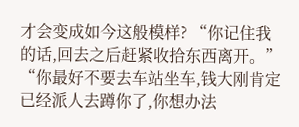才会变成如今这般模样? “你记住我的话,回去之后赶紧收拾东西离开。” “你最好不要去车站坐车,钱大刚肯定已经派人去蹲你了,你想办法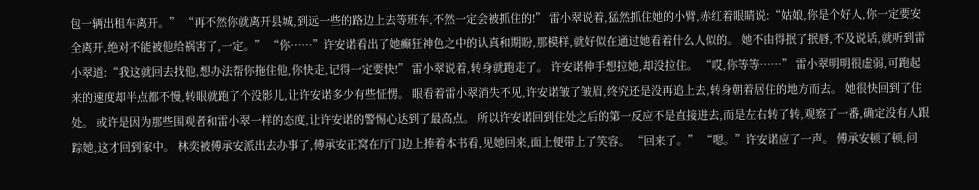包一辆出租车离开。” “再不然你就离开县城,到远一些的路边上去等班车,不然一定会被抓住的!” 雷小翠说着,猛然抓住她的小臂,赤红着眼睛说:“姑娘,你是个好人,你一定要安全离开,绝对不能被他给祸害了,一定。” “你……”许安诺看出了她癫狂神色之中的认真和期盼,那模样,就好似在通过她看着什么人似的。 她不由得抿了抿唇,不及说话,就听到雷小翠道:“我这就回去找他,想办法帮你拖住他,你快走,记得一定要快!” 雷小翠说着,转身就跑走了。 许安诺伸手想拉她,却没拉住。 “哎,你等等……” 雷小翠明明很虚弱,可跑起来的速度却半点都不慢,转眼就跑了个没影儿,让许安诺多少有些怔愣。 眼看着雷小翠消失不见,许安诺皱了皱眉,终究还是没再追上去,转身朝着居住的地方而去。 她很快回到了住处。 或许是因为那些围观者和雷小翠一样的态度,让许安诺的警惕心达到了最高点。 所以许安诺回到住处之后的第一反应不是直接进去,而是左右转了转,观察了一番,确定没有人跟踪她,这才回到家中。 林奕被傅承安派出去办事了,傅承安正窝在厅门边上捧着本书看,见她回来,面上便带上了笑容。 “回来了。” “嗯。”许安诺应了一声。 傅承安顿了顿,问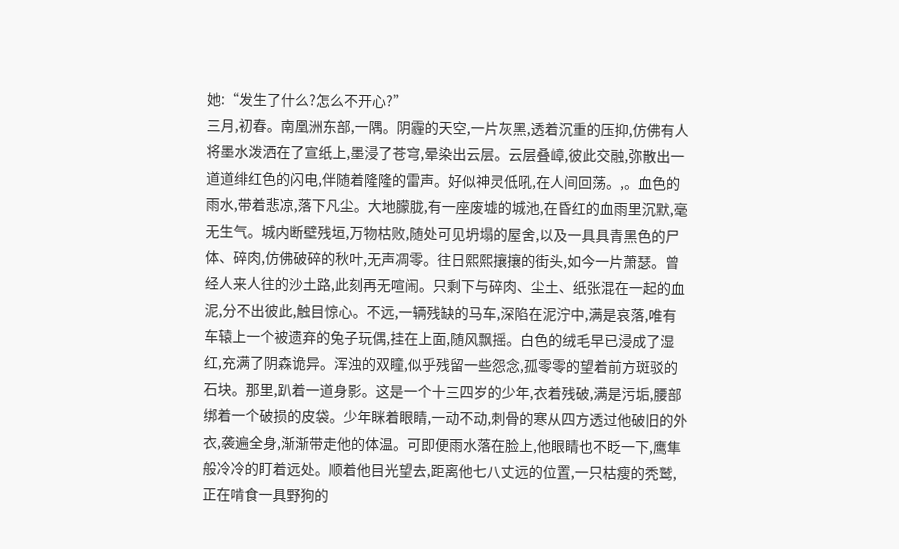她:“发生了什么?怎么不开心?”
三月,初春。南凰洲东部,一隅。阴霾的天空,一片灰黑,透着沉重的压抑,仿佛有人将墨水泼洒在了宣纸上,墨浸了苍穹,晕染出云层。云层叠嶂,彼此交融,弥散出一道道绯红色的闪电,伴随着隆隆的雷声。好似神灵低吼,在人间回荡。,。血色的雨水,带着悲凉,落下凡尘。大地朦胧,有一座废墟的城池,在昏红的血雨里沉默,毫无生气。城内断壁残垣,万物枯败,随处可见坍塌的屋舍,以及一具具青黑色的尸体、碎肉,仿佛破碎的秋叶,无声凋零。往日熙熙攘攘的街头,如今一片萧瑟。曾经人来人往的沙土路,此刻再无喧闹。只剩下与碎肉、尘土、纸张混在一起的血泥,分不出彼此,触目惊心。不远,一辆残缺的马车,深陷在泥泞中,满是哀落,唯有车辕上一个被遗弃的兔子玩偶,挂在上面,随风飘摇。白色的绒毛早已浸成了湿红,充满了阴森诡异。浑浊的双瞳,似乎残留一些怨念,孤零零的望着前方斑驳的石块。那里,趴着一道身影。这是一个十三四岁的少年,衣着残破,满是污垢,腰部绑着一个破损的皮袋。少年眯着眼睛,一动不动,刺骨的寒从四方透过他破旧的外衣,袭遍全身,渐渐带走他的体温。可即便雨水落在脸上,他眼睛也不眨一下,鹰隼般冷冷的盯着远处。顺着他目光望去,距离他七八丈远的位置,一只枯瘦的秃鹫,正在啃食一具野狗的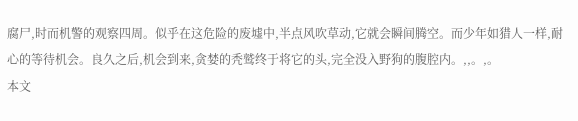腐尸,时而机警的观察四周。似乎在这危险的废墟中,半点风吹草动,它就会瞬间腾空。而少年如猎人一样,耐心的等待机会。良久之后,机会到来,贪婪的秃鹫终于将它的头,完全没入野狗的腹腔内。,,。,。
本文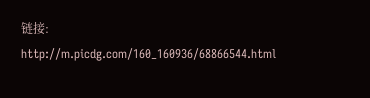链接:
http://m.picdg.com/160_160936/68866544.html